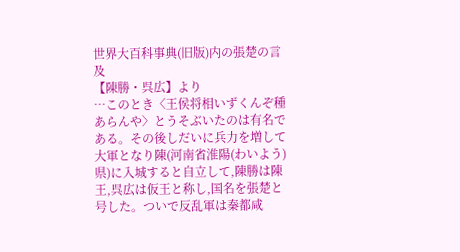世界大百科事典(旧版)内の張楚の言及
【陳勝・呉広】より
…このとき〈王侯将相いずくんぞ種あらんや〉とうそぶいたのは有名である。その後しだいに兵力を増して大軍となり陳(河南省淮陽(わいよう)県)に入城すると自立して,陳勝は陳王,呉広は仮王と称し,国名を張楚と号した。ついで反乱軍は秦都咸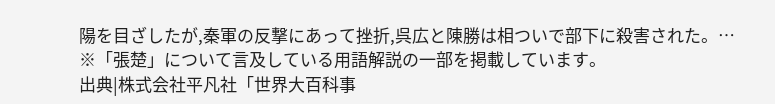陽を目ざしたが,秦軍の反撃にあって挫折,呉広と陳勝は相ついで部下に殺害された。…
※「張楚」について言及している用語解説の一部を掲載しています。
出典|株式会社平凡社「世界大百科事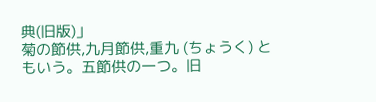典(旧版)」
菊の節供,九月節供,重九 (ちょうく) ともいう。五節供の一つ。旧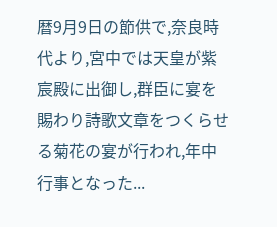暦9月9日の節供で,奈良時代より,宮中では天皇が紫宸殿に出御し,群臣に宴を賜わり詩歌文章をつくらせる菊花の宴が行われ,年中行事となった...